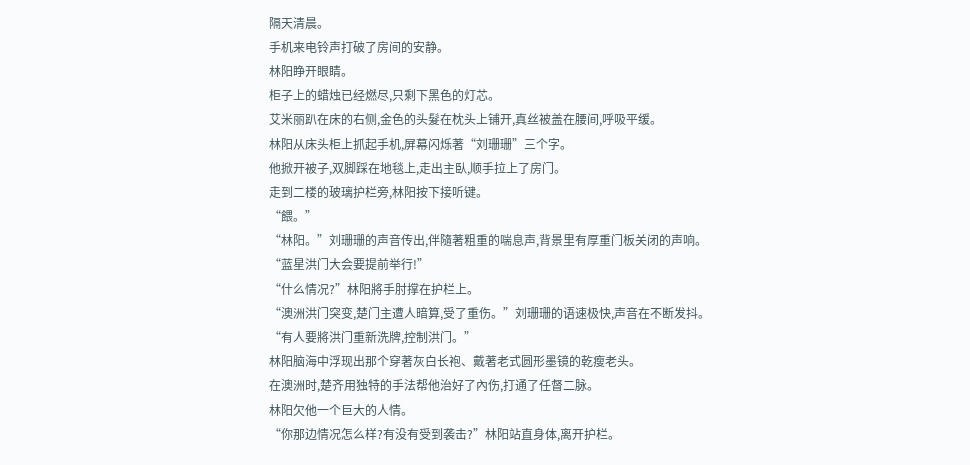隔天清晨。
手机来电铃声打破了房间的安静。
林阳睁开眼睛。
柜子上的蜡烛已经燃尽,只剩下黑色的灯芯。
艾米丽趴在床的右侧,金色的头髮在枕头上铺开,真丝被盖在腰间,呼吸平缓。
林阳从床头柜上抓起手机,屏幕闪烁著“刘珊珊”三个字。
他掀开被子,双脚踩在地毯上,走出主臥,顺手拉上了房门。
走到二楼的玻璃护栏旁,林阳按下接听键。
“餵。”
“林阳。”刘珊珊的声音传出,伴隨著粗重的喘息声,背景里有厚重门板关闭的声响。
“蓝星洪门大会要提前举行!”
“什么情况?”林阳將手肘撑在护栏上。
“澳洲洪门突变,楚门主遭人暗算,受了重伤。”刘珊珊的语速极快,声音在不断发抖。
“有人要將洪门重新洗牌,控制洪门。”
林阳脑海中浮现出那个穿著灰白长袍、戴著老式圆形墨镜的乾瘦老头。
在澳洲时,楚齐用独特的手法帮他治好了內伤,打通了任督二脉。
林阳欠他一个巨大的人情。
“你那边情况怎么样?有没有受到袭击?”林阳站直身体,离开护栏。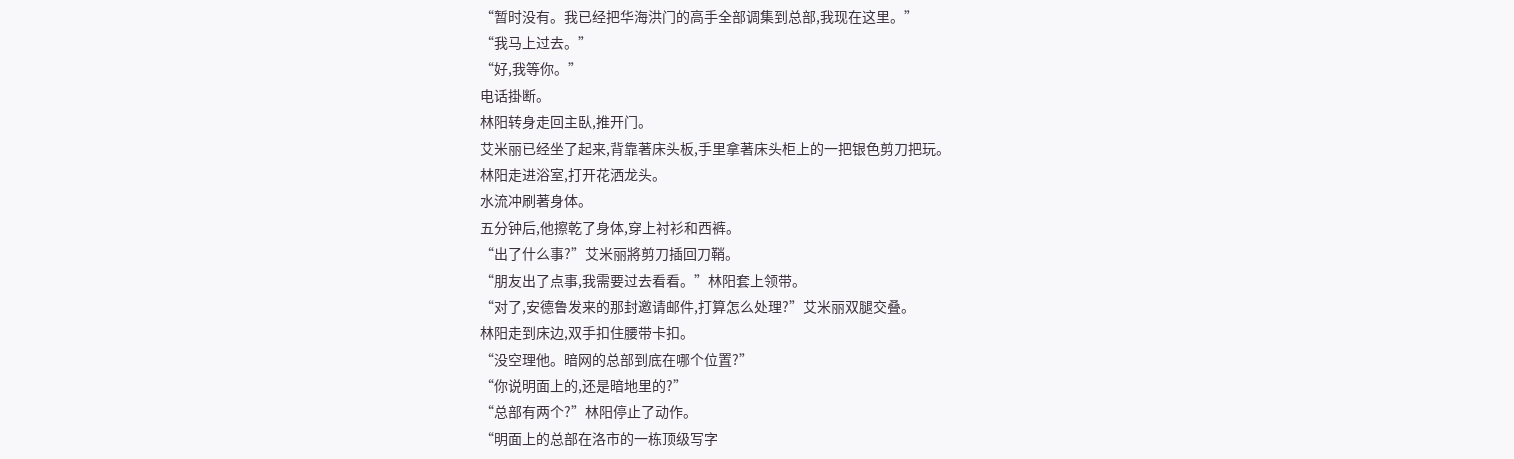“暂时没有。我已经把华海洪门的高手全部调集到总部,我现在这里。”
“我马上过去。”
“好,我等你。”
电话掛断。
林阳转身走回主臥,推开门。
艾米丽已经坐了起来,背靠著床头板,手里拿著床头柜上的一把银色剪刀把玩。
林阳走进浴室,打开花洒龙头。
水流冲刷著身体。
五分钟后,他擦乾了身体,穿上衬衫和西裤。
“出了什么事?”艾米丽將剪刀插回刀鞘。
“朋友出了点事,我需要过去看看。”林阳套上领带。
“对了,安德鲁发来的那封邀请邮件,打算怎么处理?”艾米丽双腿交叠。
林阳走到床边,双手扣住腰带卡扣。
“没空理他。暗网的总部到底在哪个位置?”
“你说明面上的,还是暗地里的?”
“总部有两个?”林阳停止了动作。
“明面上的总部在洛市的一栋顶级写字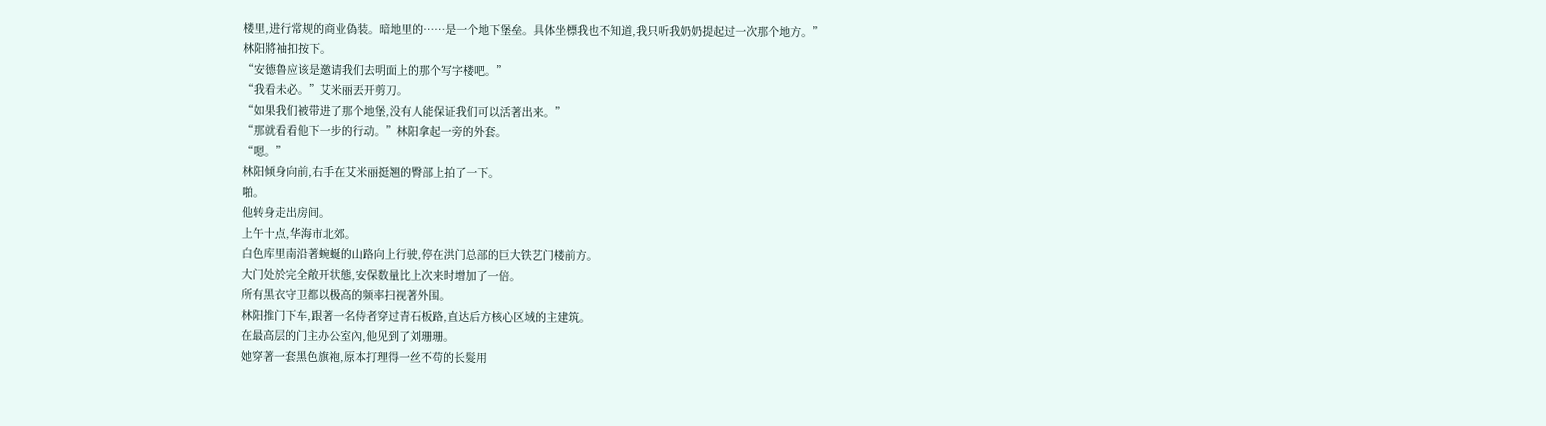楼里,进行常规的商业偽装。暗地里的……是一个地下堡垒。具体坐標我也不知道,我只听我奶奶提起过一次那个地方。”
林阳將袖扣按下。
“安德鲁应该是邀请我们去明面上的那个写字楼吧。”
“我看未必。”艾米丽丟开剪刀。
“如果我们被带进了那个地堡,没有人能保证我们可以活著出来。”
“那就看看他下一步的行动。”林阳拿起一旁的外套。
“嗯。”
林阳倾身向前,右手在艾米丽挺翘的臀部上拍了一下。
啪。
他转身走出房间。
上午十点,华海市北郊。
白色库里南沿著蜿蜒的山路向上行驶,停在洪门总部的巨大铁艺门楼前方。
大门处於完全敞开状態,安保数量比上次来时增加了一倍。
所有黑衣守卫都以极高的频率扫视著外围。
林阳推门下车,跟著一名侍者穿过青石板路,直达后方核心区域的主建筑。
在最高层的门主办公室內,他见到了刘珊珊。
她穿著一套黑色旗袍,原本打理得一丝不苟的长髮用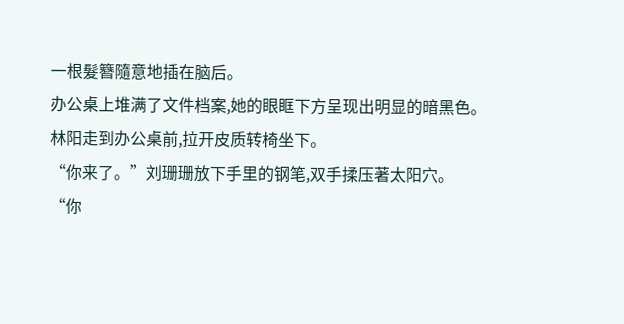一根髮簪隨意地插在脑后。
办公桌上堆满了文件档案,她的眼眶下方呈现出明显的暗黑色。
林阳走到办公桌前,拉开皮质转椅坐下。
“你来了。”刘珊珊放下手里的钢笔,双手揉压著太阳穴。
“你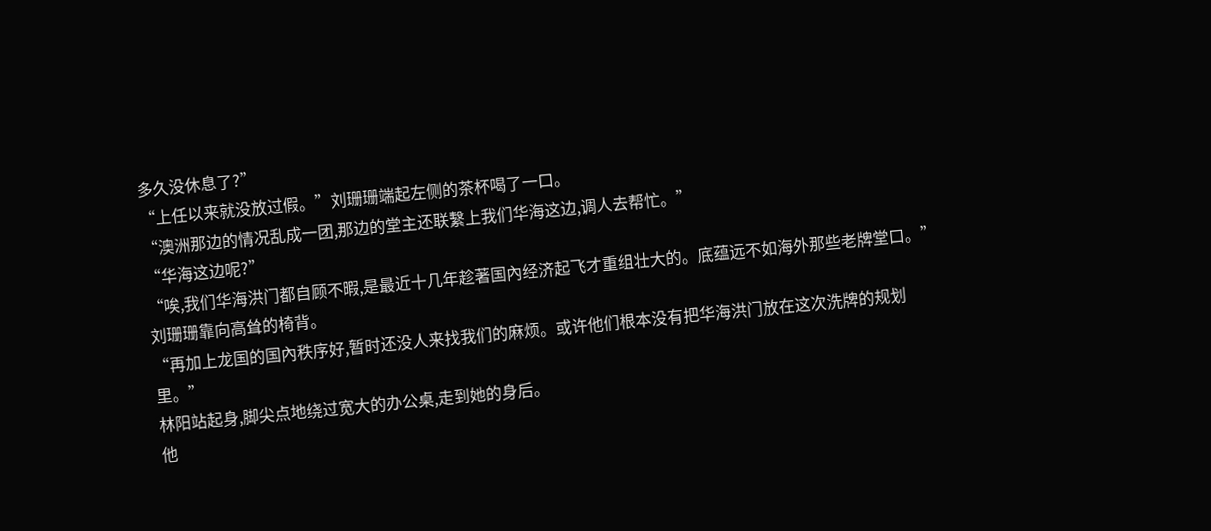多久没休息了?”
“上任以来就没放过假。”刘珊珊端起左侧的茶杯喝了一口。
“澳洲那边的情况乱成一团,那边的堂主还联繫上我们华海这边,调人去帮忙。”
“华海这边呢?”
“唉,我们华海洪门都自顾不暇,是最近十几年趁著国內经济起飞才重组壮大的。底蕴远不如海外那些老牌堂口。”
刘珊珊靠向高耸的椅背。
“再加上龙国的国內秩序好,暂时还没人来找我们的麻烦。或许他们根本没有把华海洪门放在这次洗牌的规划里。”
林阳站起身,脚尖点地绕过宽大的办公桌,走到她的身后。
他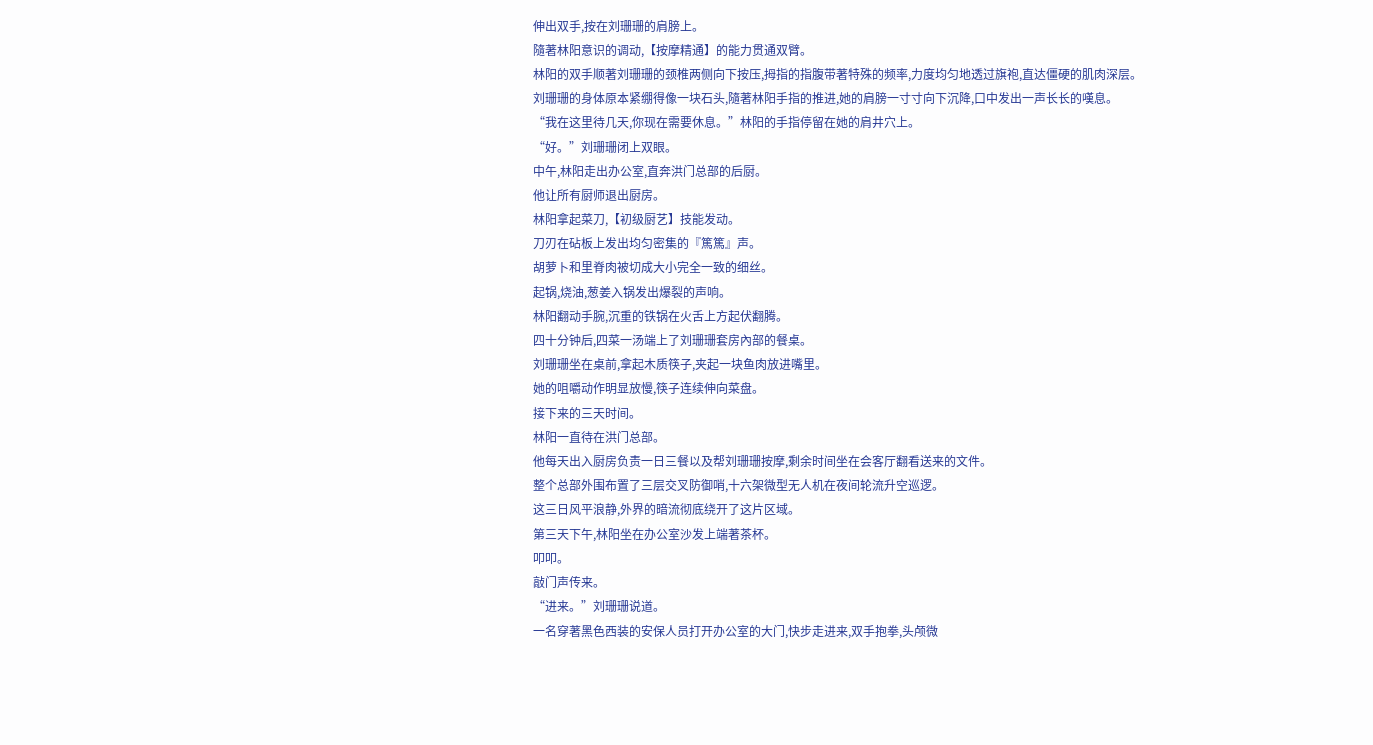伸出双手,按在刘珊珊的肩膀上。
隨著林阳意识的调动,【按摩精通】的能力贯通双臂。
林阳的双手顺著刘珊珊的颈椎两侧向下按压,拇指的指腹带著特殊的频率,力度均匀地透过旗袍,直达僵硬的肌肉深层。
刘珊珊的身体原本紧绷得像一块石头,隨著林阳手指的推进,她的肩膀一寸寸向下沉降,口中发出一声长长的嘆息。
“我在这里待几天,你现在需要休息。”林阳的手指停留在她的肩井穴上。
“好。”刘珊珊闭上双眼。
中午,林阳走出办公室,直奔洪门总部的后厨。
他让所有厨师退出厨房。
林阳拿起菜刀,【初级厨艺】技能发动。
刀刃在砧板上发出均匀密集的『篤篤』声。
胡萝卜和里脊肉被切成大小完全一致的细丝。
起锅,烧油,葱姜入锅发出爆裂的声响。
林阳翻动手腕,沉重的铁锅在火舌上方起伏翻腾。
四十分钟后,四菜一汤端上了刘珊珊套房內部的餐桌。
刘珊珊坐在桌前,拿起木质筷子,夹起一块鱼肉放进嘴里。
她的咀嚼动作明显放慢,筷子连续伸向菜盘。
接下来的三天时间。
林阳一直待在洪门总部。
他每天出入厨房负责一日三餐以及帮刘珊珊按摩,剩余时间坐在会客厅翻看送来的文件。
整个总部外围布置了三层交叉防御哨,十六架微型无人机在夜间轮流升空巡逻。
这三日风平浪静,外界的暗流彻底绕开了这片区域。
第三天下午,林阳坐在办公室沙发上端著茶杯。
叩叩。
敲门声传来。
“进来。”刘珊珊说道。
一名穿著黑色西装的安保人员打开办公室的大门,快步走进来,双手抱拳,头颅微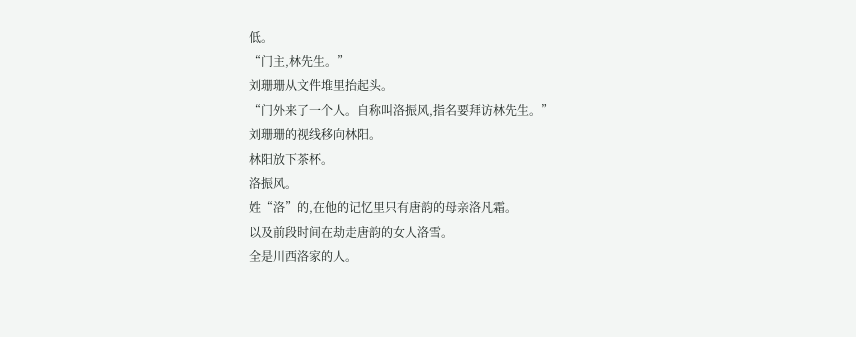低。
“门主,林先生。”
刘珊珊从文件堆里抬起头。
“门外来了一个人。自称叫洛振风,指名要拜访林先生。”
刘珊珊的视线移向林阳。
林阳放下茶杯。
洛振风。
姓“洛”的,在他的记忆里只有唐韵的母亲洛凡霜。
以及前段时间在劫走唐韵的女人洛雪。
全是川西洛家的人。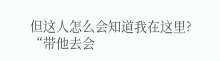但这人怎么会知道我在这里?
“带他去会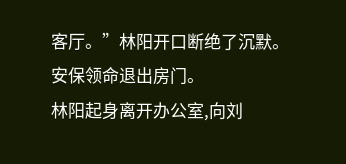客厅。”林阳开口断绝了沉默。
安保领命退出房门。
林阳起身离开办公室,向刘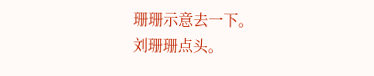珊珊示意去一下。
刘珊珊点头。